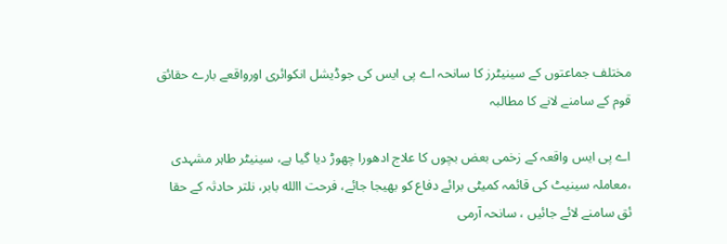مختلف جماعتوں کے سینیٹرز کا سانحہ اے پی ایس کی جوڈیشل انکوائری اورواقعے بارے حقائق قوم کے سامنے لانے کا مطالبہ

اے پی ایس واقعہ کے زخمی بعض بچوں کا علاج ادھورا چھوڑ دیا گیا ہے، سینیٹر طاہر مشہدی ،معاملہ سینیٹ کی قائمہ کمیٹی برائے دفاع کو بھیجا جائے، فرحت االله بابر، نلتر حادثہ کے حقا ئق سامنے لائے جائیں ، سانحہ آرمی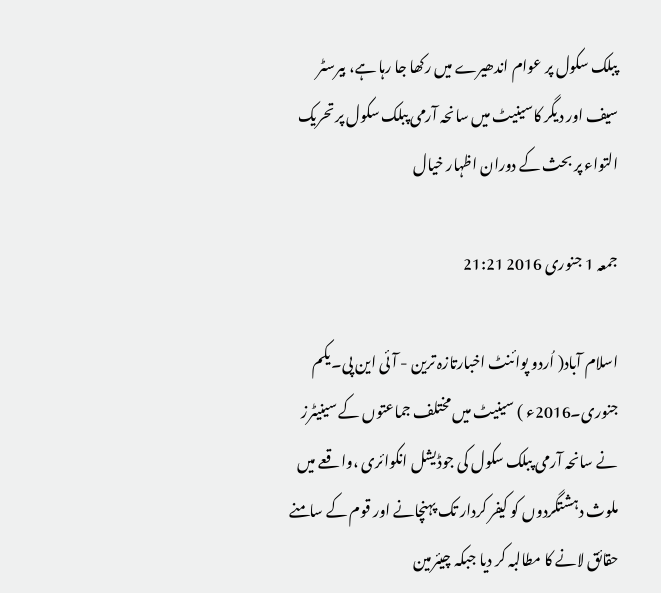پبلک سکول پر عوام اندھیرے میں رکھا جا رہا ہے، بیرسٹر سیف اور دیگر کاسینیٹ میں سانحہ آرمی پبلک سکول پر تحریک التواء پر بحث کے دوران اظہار خیال

جمعہ 1 جنوری 2016 21:21

اسلام آباد( اُردو پوائنٹ اخبارتازہ ترین - آئی این پی۔یکم جنوری۔2016ء ) سینیٹ میں مختلف جماعتوں کے سینیٹرز نے سانحہ آرمی پبلک سکول کی جوڈیشل انکوائری ،واقعے میں ملوث دہشتگردوں کو کیفر کردار تک پہنچانے اور قوم کے سامنے حقائق لانے کا مطالبہ کر دیا جبکہ چیئرمین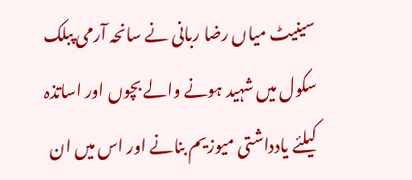سینیٹ میاں رضا ربانی نے سانحہ آرمی پبلک سکول میں شہید ہونے والے بچوں اور اساتذہ کیلئے یادداشتی میوزیم بنانے اور اس میں ان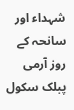شہداء اور سانحہ کے روز آرمی پبلک سکول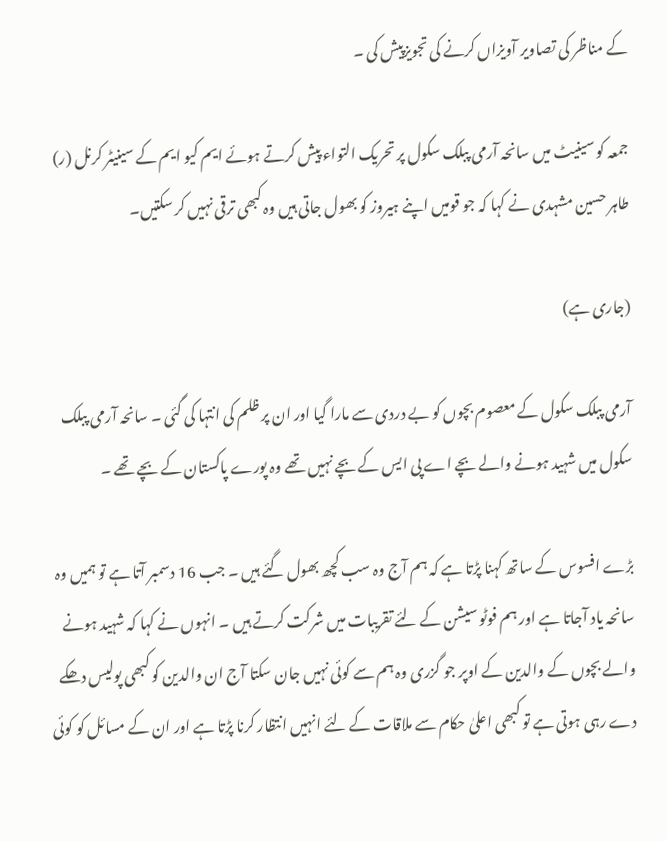کے مناظر کی تصاویر آویزاں کرنے کی تجویزپیش کی ۔

جمعہ کو سینیٹ میں سانحہ آرمی پبلک سکول پر تحریک التواء پیش کرتے ہوئے ایم کیو ایم کے سینیٹر کرنل (ر) طاہر حسین مشہدی نے کہا کہ جو قومیں اپنے ہیروز کو بھول جاتی ہیں وہ کبھی ترقی نہیں کر سکتیں۔

(جاری ہے)

آرمی پبلک سکول کے معصوم بچوں کو بے دردی سے مارا گیا اور ان پر ظلم کی انتہا کی گئی ۔ سانحہ آرمی پبلک سکول میں شہید ہونے والے بچے اے پی ایس کے بچے نہیں تھے وہ پورے پاکستان کے بچے تھے ۔

بڑے افسوس کے ساتھ کہنا پڑتا ہے کہ ہم آج وہ سب کچھ بھول گئے ہیں ۔ جب 16 دسمبر آتا ہے تو ہمیں وہ سانحہ یاد آجاتا ہے اور ہم فوٹو سیشن کے لئے تقریبات میں شرکت کرتے ہیں ۔ انہوں نے کہا کہ شہید ہونے والے بچوں کے والدین کے اوپر جو گزری وہ ہم سے کوئی نہیں جان سکتا آج ان والدین کو کبھی پولیس دھکے دے رہی ہوتی ہے تو کبھی اعلیٰ حکام سے ملاقات کے لئے انہیں انتظار کرنا پڑتا ہے اور ان کے مسائل کو کوئی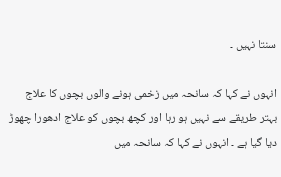سنتا نہیں ۔

انہوں نے کہا کہ سانحہ میں زخمی ہونے والوں بچوں کا علاج بہتر طریقے سے نہیں ہو رہا اور کچھ بچوں کو علاج ادھورا چھوڑ دیا گیا ہے ۔ انہوں نے کہا کہ سانحہ میں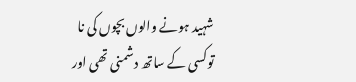شہید ہونے والوں بچوں کی نا توکسی کے ساتھ دشمنی تھی اور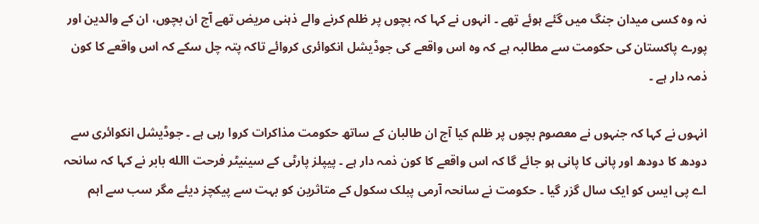نہ وہ کسی میدان جنگ میں گئے ہوئے تھے ۔ انہوں نے کہا کہ بچوں پر ظلم کرنے والے ذہنی مریض تھے آج ان بچوں، ان کے والدین اور پورے پاکستان کی حکومت سے مطالبہ ہے کہ وہ اس واقعے کی جوڈیشل انکوائری کروائے تاکہ پتہ چل سکے کہ اس واقعے کا کون ذمہ دار ہے ۔

انہوں نے کہا کہ جنہوں نے معصوم بچوں پر ظلم کیا آج ان طالبان کے ساتھ حکومت مذاکرات کروا رہی ہے ۔ جوڈیشل انکوائری سے دودھ کا دودھ اور پانی کا پانی ہو جائے گا کہ اس واقعے کا کون ذمہ دار ہے ۔ پیپلز پارٹی کے سینیٹر فرحت االله بابر نے کہا کہ سانحہ اے پی ایس کو ایک سال گزر گیا ۔ حکومت نے سانحہ آرمی پبلک سکول کے متاثرین کو بہت سے پیکچز دیئے مگر سب سے اہم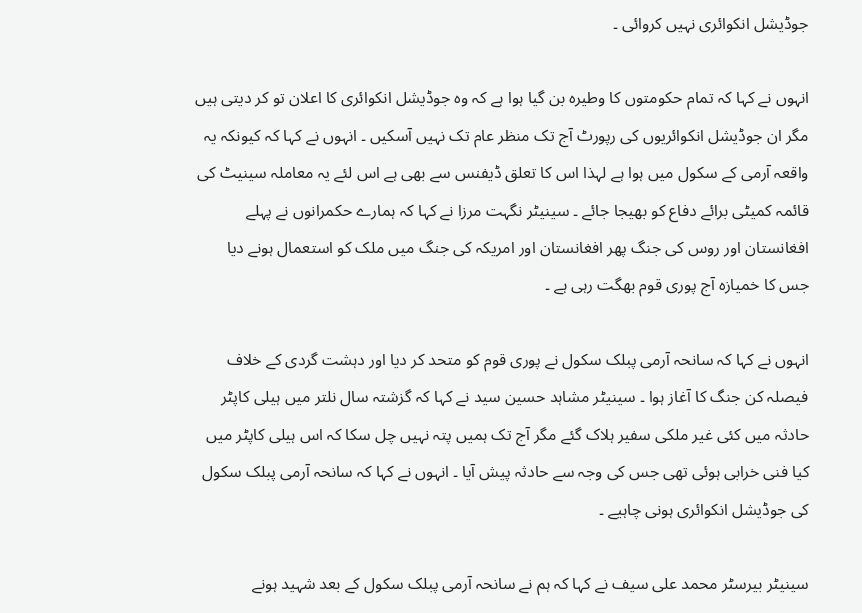جوڈیشل انکوائری نہیں کروائی ۔

انہوں نے کہا کہ تمام حکومتوں کا وطیرہ بن گیا ہوا ہے کہ وہ جوڈیشل انکوائری کا اعلان تو کر دیتی ہیں مگر ان جوڈیشل انکوائریوں کی رپورٹ آج تک منظر عام تک نہیں آسکیں ۔ انہوں نے کہا کہ کیونکہ یہ واقعہ آرمی کے سکول میں ہوا ہے لہذا اس کا تعلق ڈیفنس سے بھی ہے اس لئے یہ معاملہ سینیٹ کی قائمہ کمیٹی برائے دفاع کو بھیجا جائے ۔ سینیٹر نگہت مرزا نے کہا کہ ہمارے حکمرانوں نے پہلے افغانستان اور روس کی جنگ پھر افغانستان اور امریکہ کی جنگ میں ملک کو استعمال ہونے دیا جس کا خمیازہ آج پوری قوم بھگت رہی ہے ۔

انہوں نے کہا کہ سانحہ آرمی پبلک سکول نے پوری قوم کو متحد کر دیا اور دہشت گردی کے خلاف فیصلہ کن جنگ کا آغاز ہوا ۔ سینیٹر مشاہد حسین سید نے کہا کہ گزشتہ سال نلتر میں ہیلی کاپٹر حادثہ میں کئی غیر ملکی سفیر ہلاک گئے مگر آج تک ہمیں پتہ نہیں چل سکا کہ اس ہیلی کاپٹر میں کیا فنی خرابی ہوئی تھی جس کی وجہ سے حادثہ پیش آیا ۔ انہوں نے کہا کہ سانحہ آرمی پبلک سکول کی جوڈیشل انکوائری ہونی چاہیے ۔

سینیٹر بیرسٹر محمد علی سیف نے کہا کہ ہم نے سانحہ آرمی پبلک سکول کے بعد شہید ہونے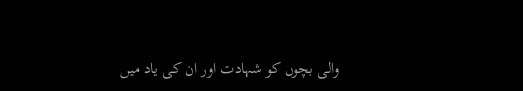والی بچوں کو شہادت اور ان کی یاد میں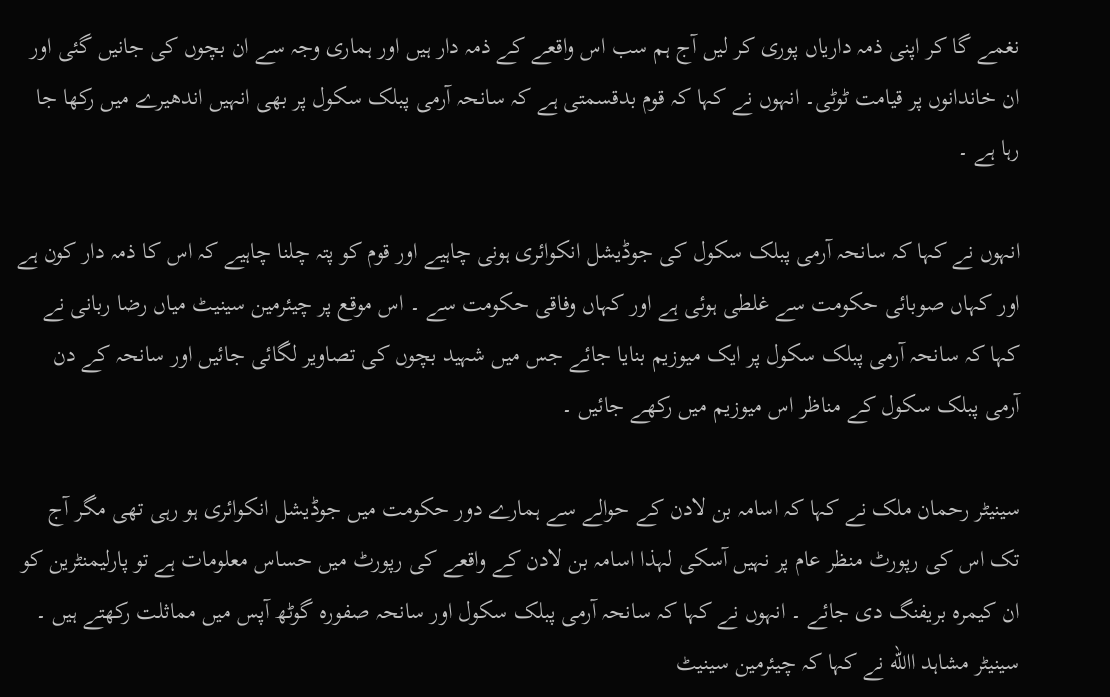نغمے گا کر اپنی ذمہ داریاں پوری کر لیں آج ہم سب اس واقعے کے ذمہ دار ہیں اور ہماری وجہ سے ان بچوں کی جانیں گئی اور ان خاندانوں پر قیامت ٹوٹی۔ انہوں نے کہا کہ قوم بدقسمتی ہے کہ سانحہ آرمی پبلک سکول پر بھی انہیں اندھیرے میں رکھا جا رہا ہے ۔

انہوں نے کہا کہ سانحہ آرمی پبلک سکول کی جوڈیشل انکوائری ہونی چاہیے اور قوم کو پتہ چلنا چاہیے کہ اس کا ذمہ دار کون ہے اور کہاں صوبائی حکومت سے غلطی ہوئی ہے اور کہاں وفاقی حکومت سے ۔ اس موقع پر چیئرمین سینیٹ میاں رضا ربانی نے کہا کہ سانحہ آرمی پبلک سکول پر ایک میوزیم بنایا جائے جس میں شہید بچوں کی تصاویر لگائی جائیں اور سانحہ کے دن آرمی پبلک سکول کے مناظر اس میوزیم میں رکھے جائیں ۔

سینیٹر رحمان ملک نے کہا کہ اسامہ بن لادن کے حوالے سے ہمارے دور حکومت میں جوڈیشل انکوائری ہو رہی تھی مگر آج تک اس کی رپورٹ منظر عام پر نہیں آسکی لہذا اسامہ بن لادن کے واقعے کی رپورٹ میں حساس معلومات ہے تو پارلیمنٹرین کو ان کیمرہ بریفنگ دی جائے ۔ انہوں نے کہا کہ سانحہ آرمی پبلک سکول اور سانحہ صفورہ گوٹھ آپس میں مماثلت رکھتے ہیں ۔ سینیٹر مشاہد االله نے کہا کہ چیئرمین سینیٹ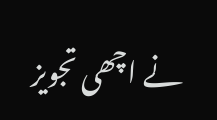نے اچھی تجویز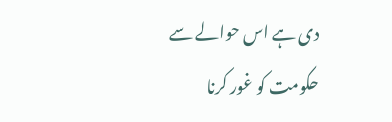دی ہے اس حوالے سے حکومت کو غور کرنا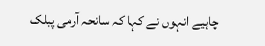چاہیے انہوں نے کہا کہ سانحہ آرمی پبلک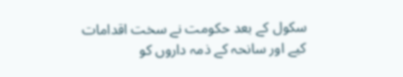سکول کے بعد حکومت نے سخت اقدامات کیے اور سانحہ کے ذمہ داروں کو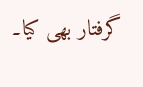گرفتار بھی کیا۔